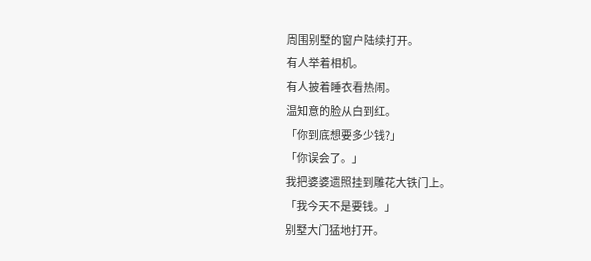周围别墅的窗户陆续打开。
有人举着相机。
有人披着睡衣看热闹。
温知意的脸从白到红。
「你到底想要多少钱?」
「你误会了。」
我把婆婆遗照挂到雕花大铁门上。
「我今天不是要钱。」
别墅大门猛地打开。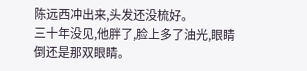陈远西冲出来,头发还没梳好。
三十年没见,他胖了,脸上多了油光,眼睛倒还是那双眼睛。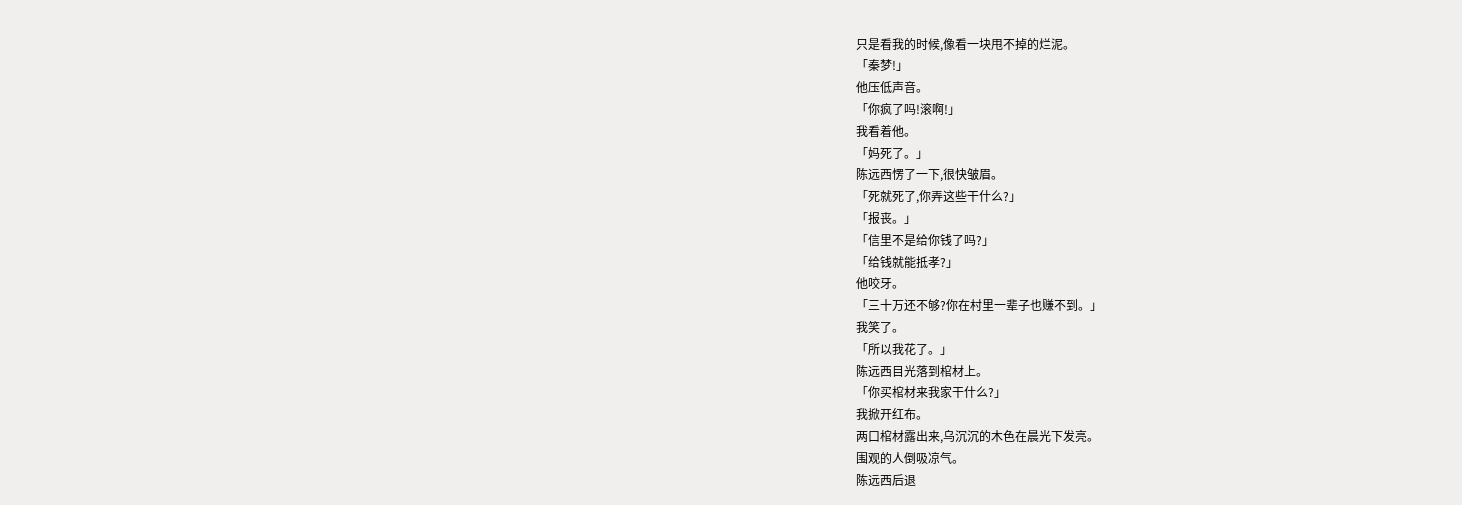只是看我的时候,像看一块甩不掉的烂泥。
「秦梦!」
他压低声音。
「你疯了吗!滚啊!」
我看着他。
「妈死了。」
陈远西愣了一下,很快皱眉。
「死就死了,你弄这些干什么?」
「报丧。」
「信里不是给你钱了吗?」
「给钱就能抵孝?」
他咬牙。
「三十万还不够?你在村里一辈子也赚不到。」
我笑了。
「所以我花了。」
陈远西目光落到棺材上。
「你买棺材来我家干什么?」
我掀开红布。
两口棺材露出来,乌沉沉的木色在晨光下发亮。
围观的人倒吸凉气。
陈远西后退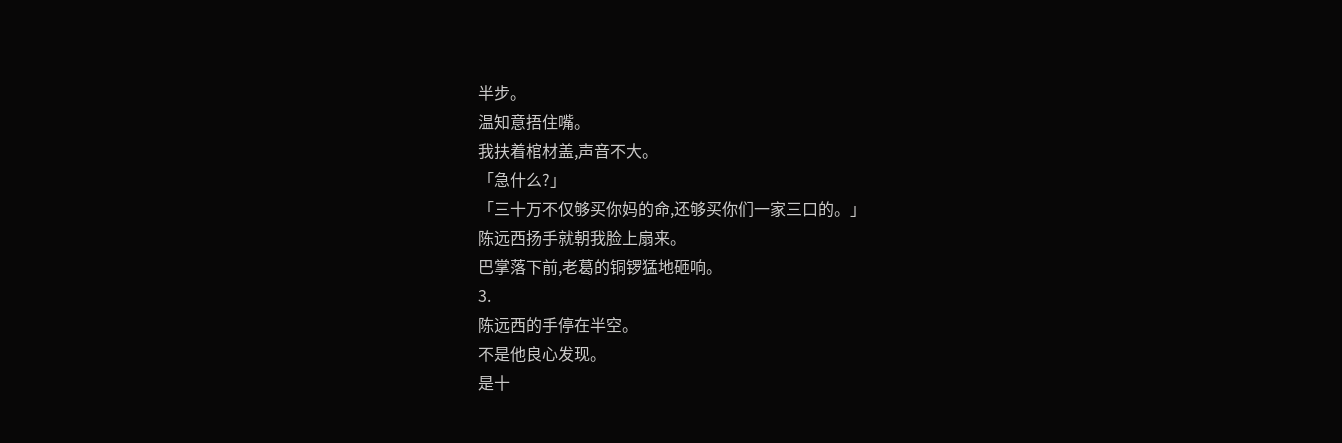半步。
温知意捂住嘴。
我扶着棺材盖,声音不大。
「急什么?」
「三十万不仅够买你妈的命,还够买你们一家三口的。」
陈远西扬手就朝我脸上扇来。
巴掌落下前,老葛的铜锣猛地砸响。
3.
陈远西的手停在半空。
不是他良心发现。
是十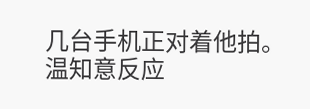几台手机正对着他拍。
温知意反应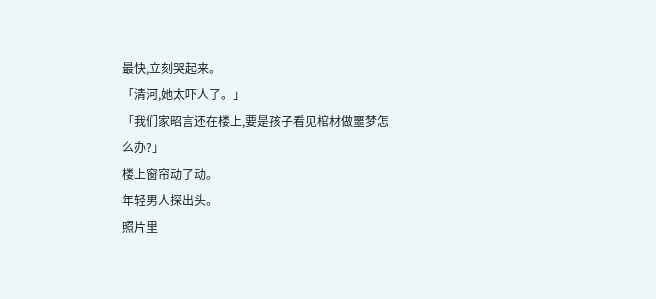最快,立刻哭起来。
「清河,她太吓人了。」
「我们家昭言还在楼上,要是孩子看见棺材做噩梦怎么办?」
楼上窗帘动了动。
年轻男人探出头。
照片里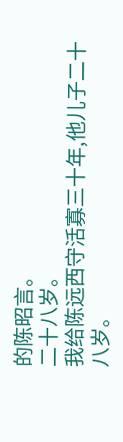的陈昭言。
二十八岁。
我给陈远西守活寡三十年,他儿子二十八岁。